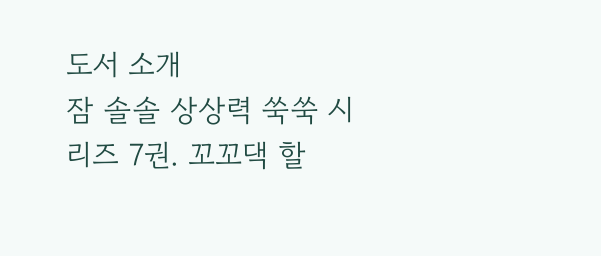도서 소개
잠 솔솔 상상력 쑥쑥 시리즈 7권. 꼬꼬댁 할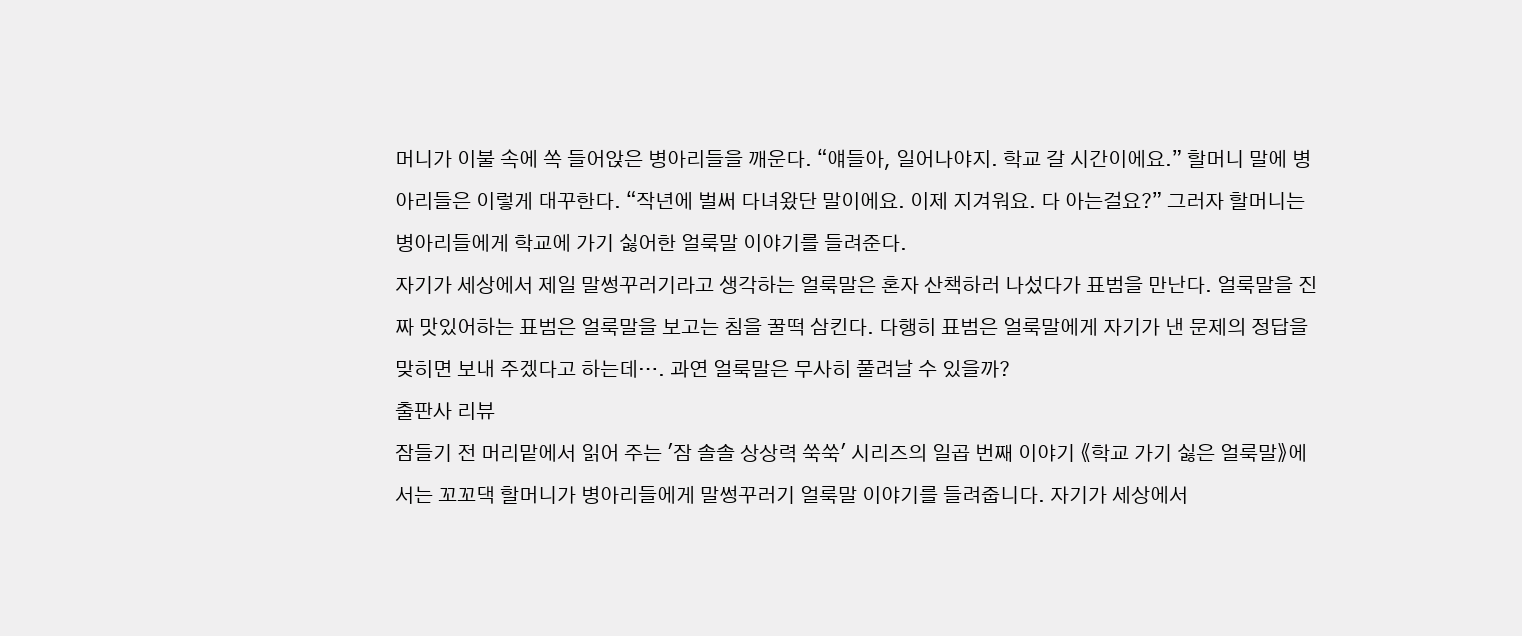머니가 이불 속에 쏙 들어앉은 병아리들을 깨운다. “얘들아, 일어나야지. 학교 갈 시간이에요.” 할머니 말에 병아리들은 이렇게 대꾸한다. “작년에 벌써 다녀왔단 말이에요. 이제 지겨워요. 다 아는걸요?” 그러자 할머니는 병아리들에게 학교에 가기 싫어한 얼룩말 이야기를 들려준다.
자기가 세상에서 제일 말썽꾸러기라고 생각하는 얼룩말은 혼자 산책하러 나섰다가 표범을 만난다. 얼룩말을 진짜 맛있어하는 표범은 얼룩말을 보고는 침을 꿀떡 삼킨다. 다행히 표범은 얼룩말에게 자기가 낸 문제의 정답을 맞히면 보내 주겠다고 하는데…. 과연 얼룩말은 무사히 풀려날 수 있을까?
출판사 리뷰
잠들기 전 머리맡에서 읽어 주는 '잠 솔솔 상상력 쑥쑥' 시리즈의 일곱 번째 이야기 《학교 가기 싫은 얼룩말》에서는 꼬꼬댁 할머니가 병아리들에게 말썽꾸러기 얼룩말 이야기를 들려줍니다. 자기가 세상에서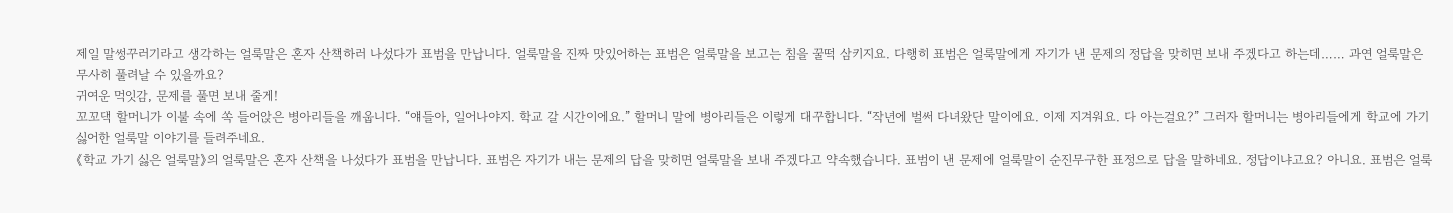제일 말썽꾸러기라고 생각하는 얼룩말은 혼자 산책하러 나섰다가 표범을 만납니다. 얼룩말을 진짜 맛있어하는 표범은 얼룩말을 보고는 침을 꿀떡 삼키지요. 다행히 표범은 얼룩말에게 자기가 낸 문제의 정답을 맞히면 보내 주겠다고 하는데…… 과연 얼룩말은 무사히 풀려날 수 있을까요?
귀여운 먹잇감, 문제를 풀면 보내 줄게!
꼬꼬댁 할머니가 이불 속에 쏙 들어앉은 병아리들을 깨웁니다. “얘들아, 일어나야지. 학교 갈 시간이에요.” 할머니 말에 병아리들은 이렇게 대꾸합니다. “작년에 벌써 다녀왔단 말이에요. 이제 지겨워요. 다 아는걸요?” 그러자 할머니는 병아리들에게 학교에 가기 싫어한 얼룩말 이야기를 들려주네요.
《학교 가기 싫은 얼룩말》의 얼룩말은 혼자 산책을 나섰다가 표범을 만납니다. 표범은 자기가 내는 문제의 답을 맞히면 얼룩말을 보내 주겠다고 약속했습니다. 표범이 낸 문제에 얼룩말이 순진무구한 표정으로 답을 말하네요. 정답이냐고요? 아니요. 표범은 얼룩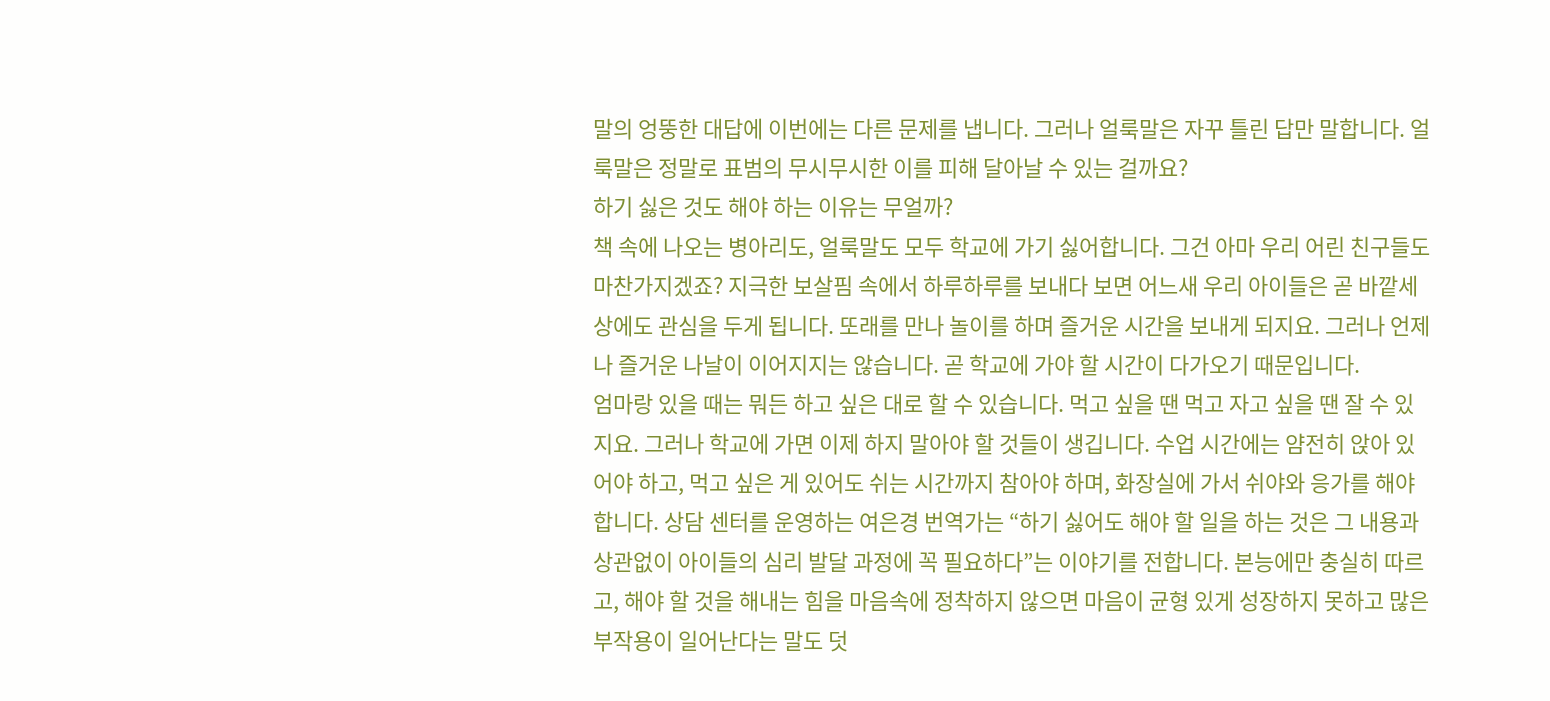말의 엉뚱한 대답에 이번에는 다른 문제를 냅니다. 그러나 얼룩말은 자꾸 틀린 답만 말합니다. 얼룩말은 정말로 표범의 무시무시한 이를 피해 달아날 수 있는 걸까요?
하기 싫은 것도 해야 하는 이유는 무얼까?
책 속에 나오는 병아리도, 얼룩말도 모두 학교에 가기 싫어합니다. 그건 아마 우리 어린 친구들도 마찬가지겠죠? 지극한 보살핌 속에서 하루하루를 보내다 보면 어느새 우리 아이들은 곧 바깥세상에도 관심을 두게 됩니다. 또래를 만나 놀이를 하며 즐거운 시간을 보내게 되지요. 그러나 언제나 즐거운 나날이 이어지지는 않습니다. 곧 학교에 가야 할 시간이 다가오기 때문입니다.
엄마랑 있을 때는 뭐든 하고 싶은 대로 할 수 있습니다. 먹고 싶을 땐 먹고 자고 싶을 땐 잘 수 있지요. 그러나 학교에 가면 이제 하지 말아야 할 것들이 생깁니다. 수업 시간에는 얌전히 앉아 있어야 하고, 먹고 싶은 게 있어도 쉬는 시간까지 참아야 하며, 화장실에 가서 쉬야와 응가를 해야 합니다. 상담 센터를 운영하는 여은경 번역가는 “하기 싫어도 해야 할 일을 하는 것은 그 내용과 상관없이 아이들의 심리 발달 과정에 꼭 필요하다”는 이야기를 전합니다. 본능에만 충실히 따르고, 해야 할 것을 해내는 힘을 마음속에 정착하지 않으면 마음이 균형 있게 성장하지 못하고 많은 부작용이 일어난다는 말도 덧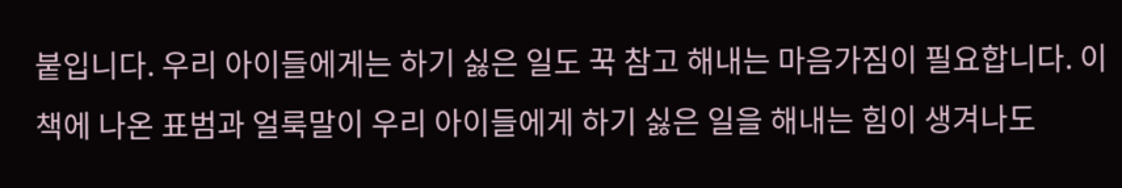붙입니다. 우리 아이들에게는 하기 싫은 일도 꾹 참고 해내는 마음가짐이 필요합니다. 이 책에 나온 표범과 얼룩말이 우리 아이들에게 하기 싫은 일을 해내는 힘이 생겨나도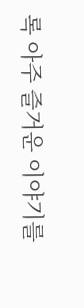록 아주 즐거운 이야기를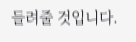들려줄 것입니다.